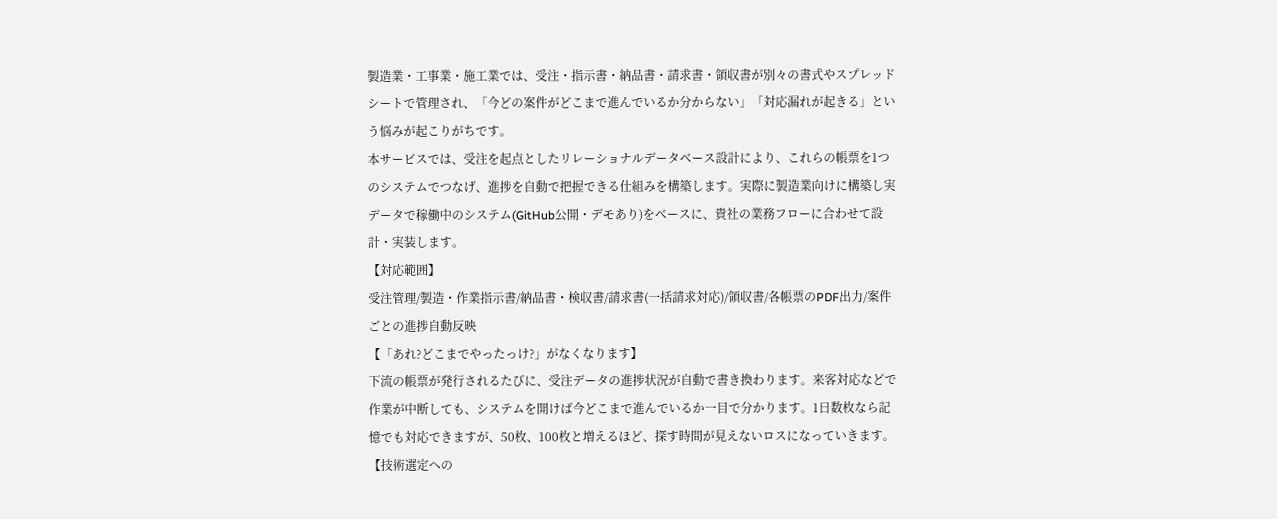製造業・工事業・施工業では、受注・指示書・納品書・請求書・領収書が別々の書式やスプレッドシートで管理され、「今どの案件がどこまで進んでいるか分からない」「対応漏れが起きる」という悩みが起こりがちです。
本サービスでは、受注を起点としたリレーショナルデータベース設計により、これらの帳票を1つのシステムでつなげ、進捗を自動で把握できる仕組みを構築します。実際に製造業向けに構築し実データで稼働中のシステム(GitHub公開・デモあり)をベースに、貴社の業務フローに合わせて設計・実装します。
【対応範囲】
受注管理/製造・作業指示書/納品書・検収書/請求書(一括請求対応)/領収書/各帳票のPDF出力/案件ごとの進捗自動反映
【「あれ?どこまでやったっけ?」がなくなります】
下流の帳票が発行されるたびに、受注データの進捗状況が自動で書き換わります。来客対応などで作業が中断しても、システムを開けば今どこまで進んでいるか一目で分かります。1日数枚なら記憶でも対応できますが、50枚、100枚と増えるほど、探す時間が見えないロスになっていきます。
【技術選定への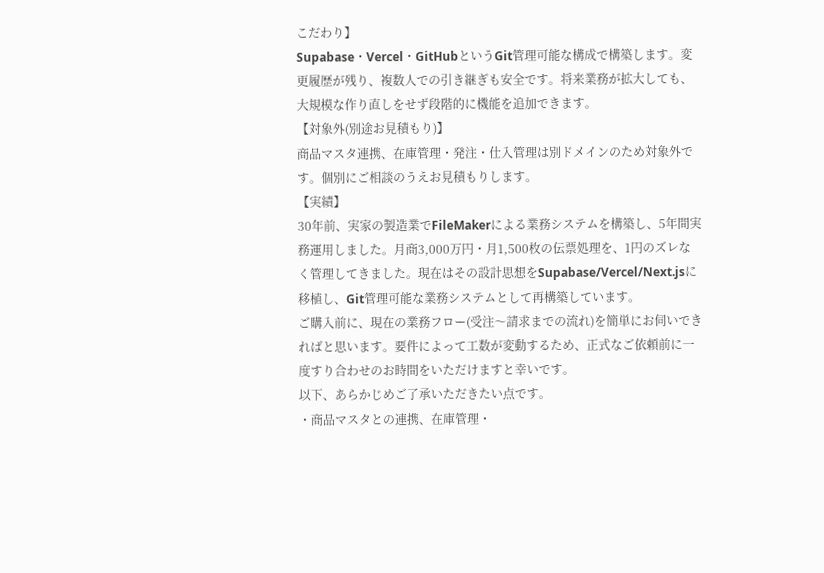こだわり】
Supabase・Vercel・GitHubというGit管理可能な構成で構築します。変更履歴が残り、複数人での引き継ぎも安全です。将来業務が拡大しても、大規模な作り直しをせず段階的に機能を追加できます。
【対象外(別途お見積もり)】
商品マスタ連携、在庫管理・発注・仕入管理は別ドメインのため対象外です。個別にご相談のうえお見積もりします。
【実績】
30年前、実家の製造業でFileMakerによる業務システムを構築し、5年間実務運用しました。月商3,000万円・月1,500枚の伝票処理を、1円のズレなく管理してきました。現在はその設計思想をSupabase/Vercel/Next.jsに移植し、Git管理可能な業務システムとして再構築しています。
ご購入前に、現在の業務フロー(受注〜請求までの流れ)を簡単にお伺いできればと思います。要件によって工数が変動するため、正式なご依頼前に一度すり合わせのお時間をいただけますと幸いです。
以下、あらかじめご了承いただきたい点です。
・商品マスタとの連携、在庫管理・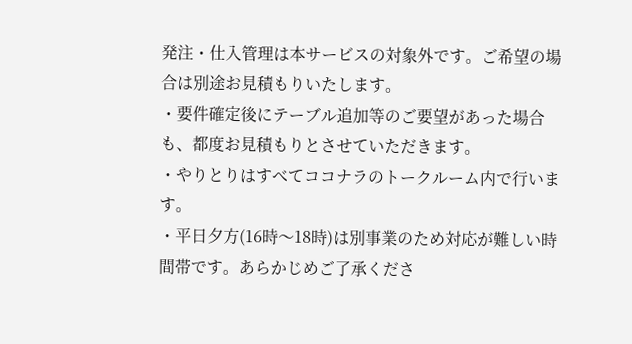発注・仕入管理は本サービスの対象外です。ご希望の場合は別途お見積もりいたします。
・要件確定後にテーブル追加等のご要望があった場合も、都度お見積もりとさせていただきます。
・やりとりはすべてココナラのトークルーム内で行います。
・平日夕方(16時〜18時)は別事業のため対応が難しい時間帯です。あらかじめご了承くださ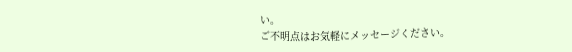い。
ご不明点はお気軽にメッセージください。